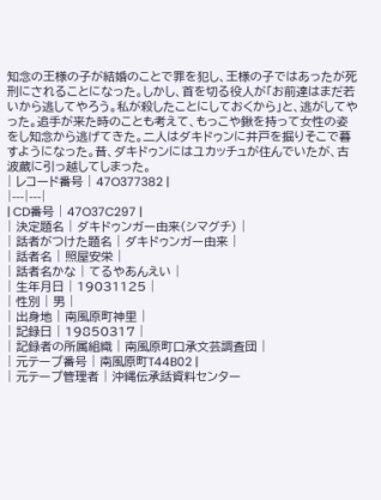知念の王様の子が結婚のことで罪を犯し、王様の子ではあったが死刑にされることになった。しかし、首を切る役人が「お前達はまだ若いから逃してやろう。私が殺したことにしておくから」と、逃がしてやった。追手が来た時のことも考えて、もっこや鍬を持って女性の姿をし知念から逃げてきた。二人はダキドゥンに井戸を掘りそこで暮すようになった。昔、ダキドゥンにはユカッチュが住んでいたが、古波蔵に引っ越してしまった。
| レコード番号 | 47O377382 |
|---|---|
| CD番号 | 47O37C297 |
| 決定題名 | ダキドゥンガー由来(シマグチ) |
| 話者がつけた題名 | ダキドゥンガー由来 |
| 話者名 | 照屋安栄 |
| 話者名かな | てるやあんえい |
| 生年月日 | 19031125 |
| 性別 | 男 |
| 出身地 | 南風原町神里 |
| 記録日 | 19850317 |
| 記録者の所属組織 | 南風原町口承文芸調査団 |
| 元テープ番号 | 南風原町T44B02 |
| 元テープ管理者 | 沖縄伝承話資料センター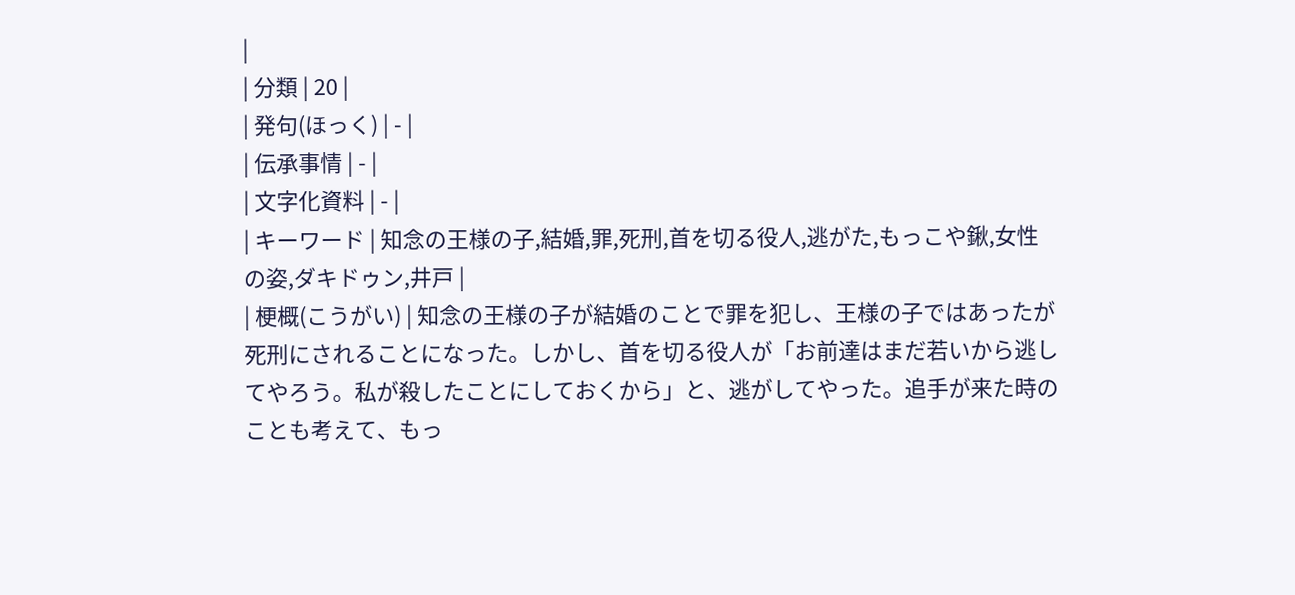|
| 分類 | 20 |
| 発句(ほっく) | - |
| 伝承事情 | - |
| 文字化資料 | - |
| キーワード | 知念の王様の子,結婚,罪,死刑,首を切る役人,逃がた,もっこや鍬,女性の姿,ダキドゥン,井戸 |
| 梗概(こうがい) | 知念の王様の子が結婚のことで罪を犯し、王様の子ではあったが死刑にされることになった。しかし、首を切る役人が「お前達はまだ若いから逃してやろう。私が殺したことにしておくから」と、逃がしてやった。追手が来た時のことも考えて、もっ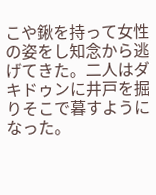こや鍬を持って女性の姿をし知念から逃げてきた。二人はダキドゥンに井戸を掘りそこで暮すようになった。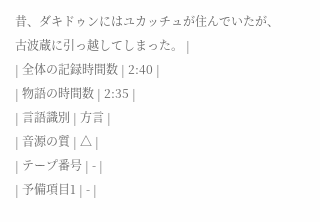昔、ダキドゥンにはユカッチュが住んでいたが、古波蔵に引っ越してしまった。 |
| 全体の記録時間数 | 2:40 |
| 物語の時間数 | 2:35 |
| 言語識別 | 方言 |
| 音源の質 | △ |
| テープ番号 | - |
| 予備項目1 | - |